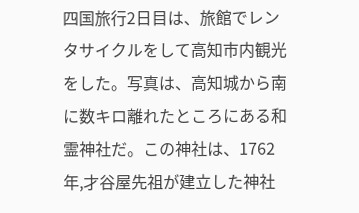四国旅行2日目は、旅館でレンタサイクルをして高知市内観光をした。写真は、高知城から南に数キロ離れたところにある和霊神社だ。この神社は、1762年,才谷屋先祖が建立した神社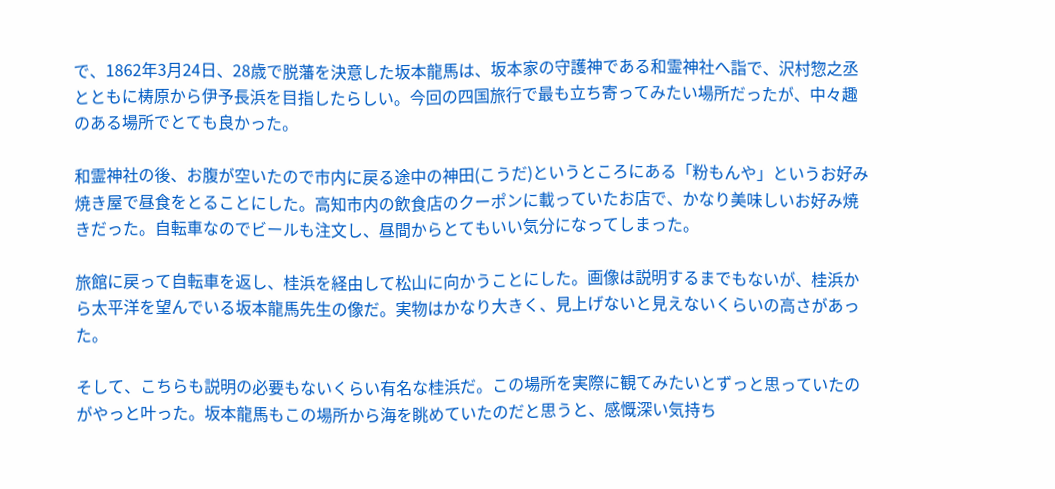で、1862年3月24日、28歳で脱藩を決意した坂本龍馬は、坂本家の守護神である和霊神社へ詣で、沢村惣之丞とともに梼原から伊予長浜を目指したらしい。今回の四国旅行で最も立ち寄ってみたい場所だったが、中々趣のある場所でとても良かった。

和霊神社の後、お腹が空いたので市内に戻る途中の神田(こうだ)というところにある「粉もんや」というお好み焼き屋で昼食をとることにした。高知市内の飲食店のクーポンに載っていたお店で、かなり美味しいお好み焼きだった。自転車なのでビールも注文し、昼間からとてもいい気分になってしまった。

旅館に戻って自転車を返し、桂浜を経由して松山に向かうことにした。画像は説明するまでもないが、桂浜から太平洋を望んでいる坂本龍馬先生の像だ。実物はかなり大きく、見上げないと見えないくらいの高さがあった。

そして、こちらも説明の必要もないくらい有名な桂浜だ。この場所を実際に観てみたいとずっと思っていたのがやっと叶った。坂本龍馬もこの場所から海を眺めていたのだと思うと、感慨深い気持ち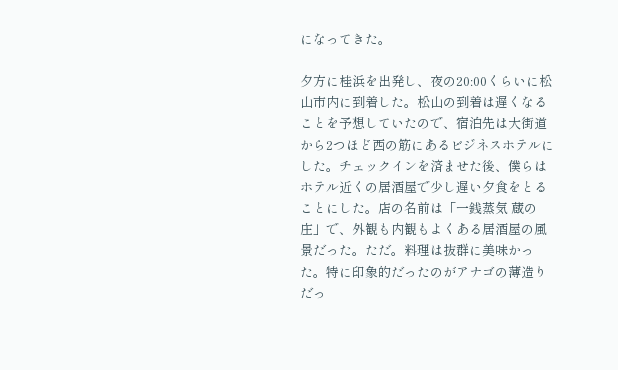になってきた。

夕方に桂浜を出発し、夜の20:00くらいに松山市内に到着した。松山の到着は遅くなることを予想していたので、宿泊先は大街道から2つほど西の筋にあるビジネスホテルにした。チェックインを済ませた後、僕らはホテル近くの居酒屋で少し遅い夕食をとることにした。店の名前は「一銭蒸気 蔵の庄」で、外観も内観もよくある居酒屋の風景だった。ただ。料理は抜群に美味かった。特に印象的だったのがアナゴの薄造りだっ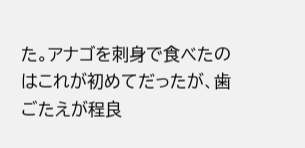た。アナゴを刺身で食べたのはこれが初めてだったが、歯ごたえが程良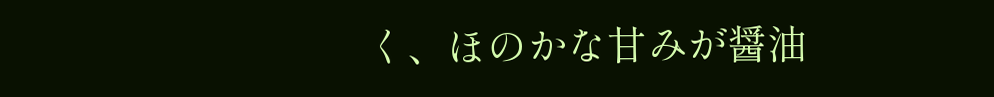く、ほのかな甘みが醤油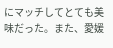にマッチしてとても美味だった。また、愛媛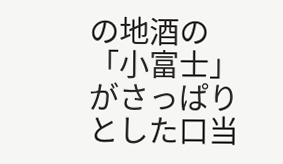の地酒の「小富士」がさっぱりとした口当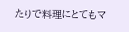たりで料理にとてもマ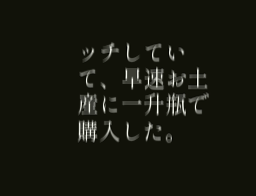ッチしていて、早速お土産に一升瓶で購入した。